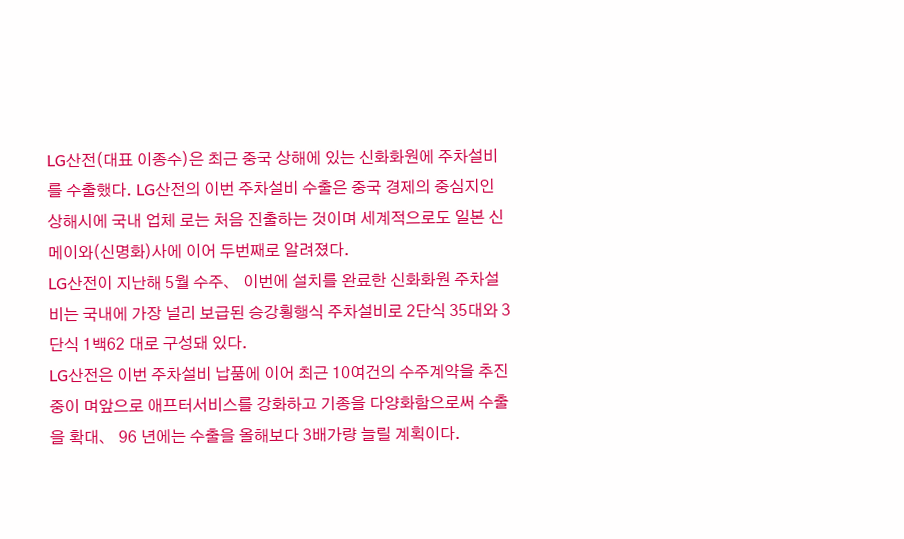LG산전(대표 이종수)은 최근 중국 상해에 있는 신화화원에 주차설비를 수출했다. LG산전의 이번 주차설비 수출은 중국 경제의 중심지인 상해시에 국내 업체 로는 처음 진출하는 것이며 세계적으로도 일본 신메이와(신명화)사에 이어 두번째로 알려졌다.
LG산전이 지난해 5월 수주、 이번에 설치를 완료한 신화화원 주차설비는 국내에 가장 널리 보급된 승강횡행식 주차설비로 2단식 35대와 3단식 1백62 대로 구성돼 있다.
LG산전은 이번 주차설비 납품에 이어 최근 10여건의 수주계약을 추진중이 며앞으로 애프터서비스를 강화하고 기종을 다양화함으로써 수출을 확대、 96 년에는 수출을 올해보다 3배가량 늘릴 계획이다.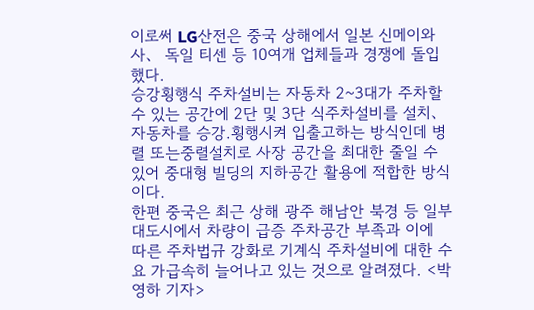이로써 LG산전은 중국 상해에서 일본 신메이와사、 독일 티센 등 10여개 업체들과 경쟁에 돌입했다.
승강횡행식 주차설비는 자동차 2~3대가 주차할 수 있는 공간에 2단 및 3단 식주차설비를 설치、 자동차를 승강.횡행시켜 입출고하는 방식인데 병렬 또는중렬설치로 사장 공간을 최대한 줄일 수 있어 중대형 빌딩의 지하공간 활용에 적합한 방식이다.
한편 중국은 최근 상해 광주 해남안 북경 등 일부 대도시에서 차량이 급증 주차공간 부족과 이에 따른 주차법규 강화로 기계식 주차설비에 대한 수요 가급속히 늘어나고 있는 것으로 알려졌다. <박영하 기자>